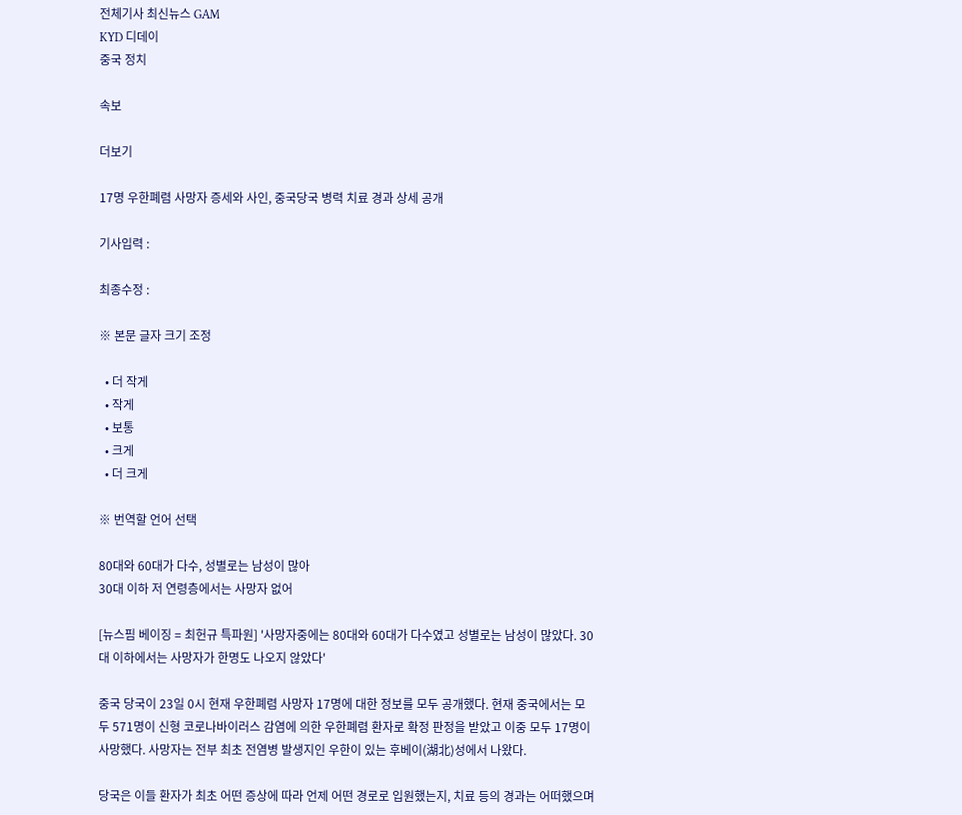전체기사 최신뉴스 GAM
KYD 디데이
중국 정치

속보

더보기

17명 우한폐렴 사망자 증세와 사인, 중국당국 병력 치료 경과 상세 공개

기사입력 :

최종수정 :

※ 본문 글자 크기 조정

  • 더 작게
  • 작게
  • 보통
  • 크게
  • 더 크게

※ 번역할 언어 선택

80대와 60대가 다수, 성별로는 남성이 많아
30대 이하 저 연령층에서는 사망자 없어

[뉴스핌 베이징 = 최헌규 특파원] '사망자중에는 80대와 60대가 다수였고 성별로는 남성이 많았다. 30대 이하에서는 사망자가 한명도 나오지 않았다'

중국 당국이 23일 0시 현재 우한폐렴 사망자 17명에 대한 정보를 모두 공개했다. 현재 중국에서는 모두 571명이 신형 코로나바이러스 감염에 의한 우한폐렴 환자로 확정 판정을 받았고 이중 모두 17명이 사망했다. 사망자는 전부 최초 전염병 발생지인 우한이 있는 후베이(湖北)성에서 나왔다.

당국은 이들 환자가 최초 어떤 증상에 따라 언제 어떤 경로로 입원했는지, 치료 등의 경과는 어떠했으며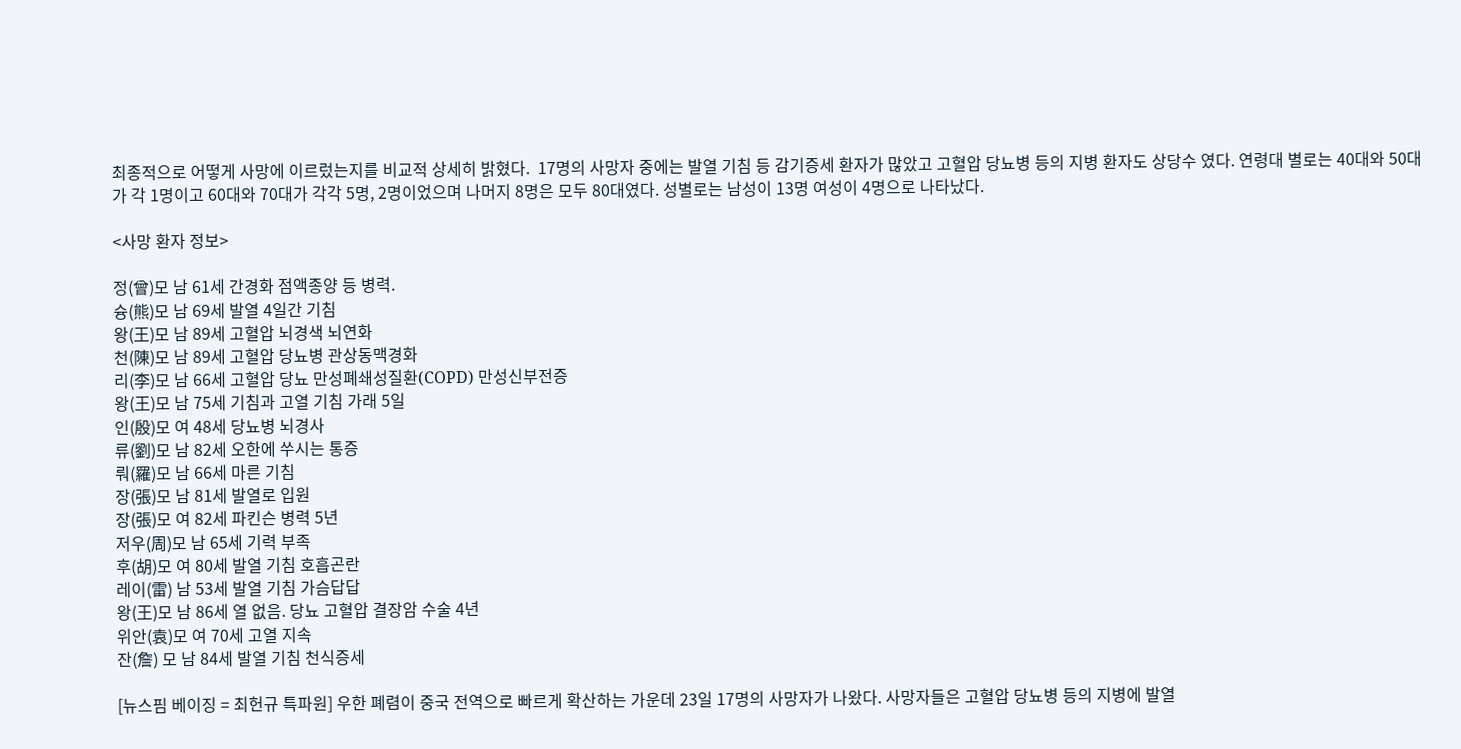최종적으로 어떻게 사망에 이르렀는지를 비교적 상세히 밝혔다.  17명의 사망자 중에는 발열 기침 등 감기증세 환자가 많았고 고혈압 당뇨병 등의 지병 환자도 상당수 였다. 연령대 별로는 40대와 50대가 각 1명이고 60대와 70대가 각각 5명, 2명이었으며 나머지 8명은 모두 80대였다. 성별로는 남성이 13명 여성이 4명으로 나타났다.

<사망 환자 정보>

정(曾)모 남 61세 간경화 점액종양 등 병력.
슝(熊)모 남 69세 발열 4일간 기침
왕(王)모 남 89세 고혈압 뇌경색 뇌연화
천(陳)모 남 89세 고혈압 당뇨병 관상동맥경화
리(李)모 남 66세 고혈압 당뇨 만성폐쇄성질환(COPD) 만성신부전증
왕(王)모 남 75세 기침과 고열 기침 가래 5일
인(殷)모 여 48세 당뇨병 뇌경사
류(劉)모 남 82세 오한에 쑤시는 통증
뤄(羅)모 남 66세 마른 기침
장(張)모 남 81세 발열로 입원
장(張)모 여 82세 파킨슨 병력 5년
저우(周)모 남 65세 기력 부족
후(胡)모 여 80세 발열 기침 호흡곤란
레이(雷) 남 53세 발열 기침 가슴답답
왕(王)모 남 86세 열 없음. 당뇨 고혈압 결장암 수술 4년
위안(袁)모 여 70세 고열 지속
잔(詹) 모 남 84세 발열 기침 천식증세

[뉴스핌 베이징 = 최헌규 특파원] 우한 폐렴이 중국 전역으로 빠르게 확산하는 가운데 23일 17명의 사망자가 나왔다. 사망자들은 고혈압 당뇨병 등의 지병에 발열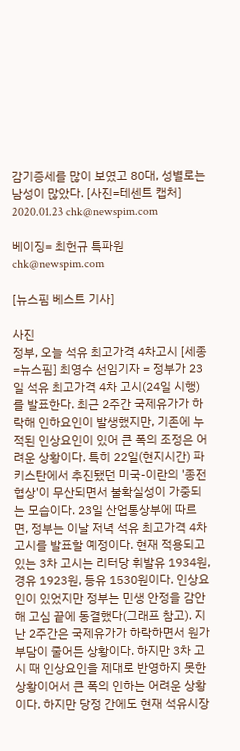감기증세를 많이 보였고 80대, 성별로는 남성이 많았다. [사진=테센트 캡처] 2020.01.23 chk@newspim.com

베이징= 최헌규 특파원 chk@newspim.com

[뉴스핌 베스트 기사]

사진
정부, 오늘 석유 최고가격 4차고시 [세종=뉴스핌] 최영수 선임기자 = 정부가 23일 석유 최고가격 4차 고시(24일 시행)를 발표한다. 최근 2주간 국제유가가 하락해 인하요인이 발생했지만, 기존에 누적된 인상요인이 있어 큰 폭의 조정은 어려운 상황이다. 특히 22일(현지시간) 파키스탄에서 추진됐던 미국-이란의 '종전 협상'이 무산되면서 불확실성이 가중되는 모습이다. 23일 산업통상부에 따르면, 정부는 이날 저녁 석유 최고가격 4차 고시를 발표할 예정이다. 현재 적용되고 있는 3차 고시는 리터당 휘발유 1934원, 경유 1923원, 등유 1530원이다. 인상요인이 있었지만 정부는 민생 안정을 감안해 고심 끝에 동결했다(그래프 참고). 지난 2주간은 국제유가가 하락하면서 원가 부담이 줄어든 상황이다. 하지만 3차 고시 때 인상요인을 제대로 반영하지 못한 상황이어서 큰 폭의 인하는 어려운 상황이다. 하지만 당정 간에도 현재 석유시장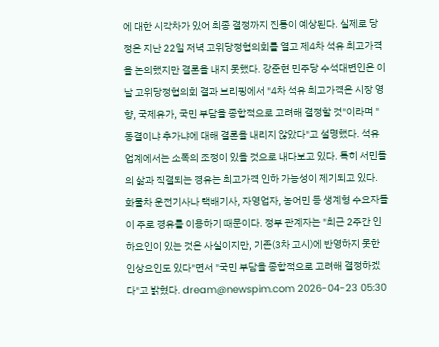에 대한 시각차가 있어 최종 결정까지 진통이 예상된다. 실제로 당정은 지난 22일 저녁 고위당정협의회를 열고 제4차 석유 최고가격을 논의했지만 결론을 내지 못했다. 강준현 민주당 수석대변인은 이날 고위당정협의회 결과 브리핑에서 "4차 석유 최고가격은 시장 영향, 국제유가, 국민 부담을 종합적으로 고려해 결정할 것"이라며 "동결이냐 추가냐에 대해 결론을 내리지 않았다"고 설명했다. 석유업계에서는 소폭의 조정이 있을 것으로 내다보고 있다. 특히 서민들의 삶과 직결되는 경유는 최고가격 인하 가능성이 제기되고 있다. 화물차 운전기사나 택배기사, 자영업자, 농어민 등 생계형 수요자들이 주로 경유를 이용하기 때문이다. 정부 관계자는 "최근 2주간 인하요인이 있는 것은 사실이지만, 기존(3차 고시)에 반영하지 못한 인상요인도 있다"면서 "국민 부담을 종합적으로 고려해 결정하겠다"고 밝혔다. dream@newspim.com 2026-04-23 05:30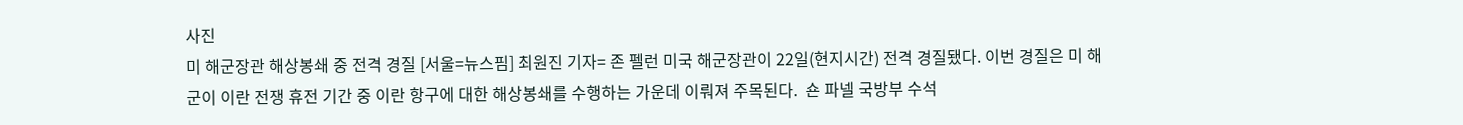사진
미 해군장관 해상봉쇄 중 전격 경질 [서울=뉴스핌] 최원진 기자= 존 펠런 미국 해군장관이 22일(현지시간) 전격 경질됐다. 이번 경질은 미 해군이 이란 전쟁 휴전 기간 중 이란 항구에 대한 해상봉쇄를 수행하는 가운데 이뤄져 주목된다.  숀 파넬 국방부 수석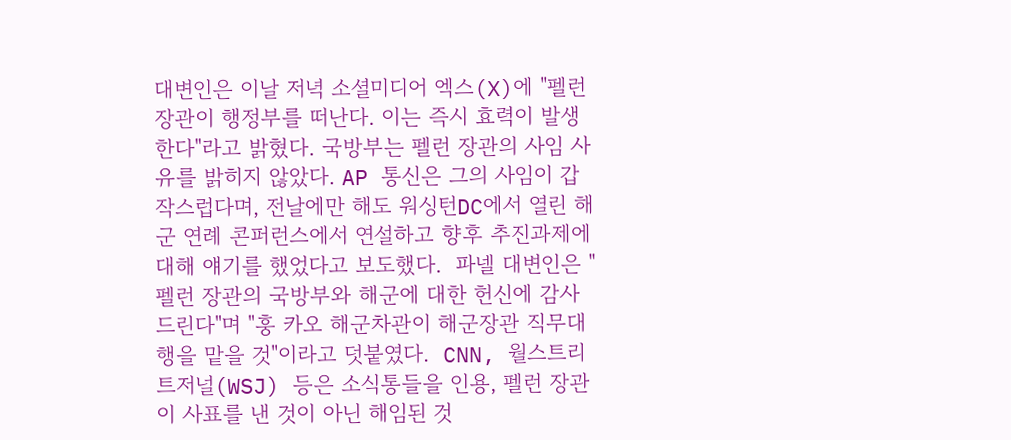대변인은 이날 저녁 소셜미디어 엑스(X)에 "펠런 장관이 행정부를 떠난다. 이는 즉시 효력이 발생한다"라고 밝혔다. 국방부는 펠런 장관의 사임 사유를 밝히지 않았다. AP 통신은 그의 사임이 갑작스럽다며, 전날에만 해도 워싱턴DC에서 열린 해군 연례 콘퍼런스에서 연설하고 향후 추진과제에 대해 얘기를 했었다고 보도했다.  파넬 대변인은 "펠런 장관의 국방부와 해군에 대한 헌신에 감사드린다"며 "훙 카오 해군차관이 해군장관 직무대행을 맡을 것"이라고 덧붙였다.  CNN, 월스트리트저널(WSJ) 등은 소식통들을 인용, 펠런 장관이 사표를 낸 것이 아닌 해임된 것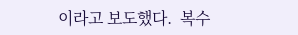이라고 보도했다.  복수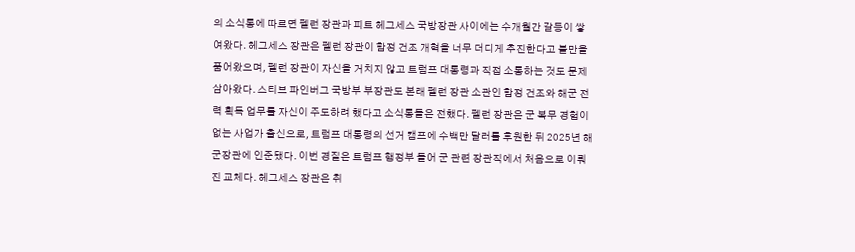의 소식통에 따르면 펠런 장관과 피트 헤그세스 국방장관 사이에는 수개월간 갈등이 쌓여왔다. 헤그세스 장관은 펠런 장관이 함정 건조 개혁을 너무 더디게 추진한다고 불만을 품어왔으며, 펠런 장관이 자신을 거치지 않고 트럼프 대통령과 직접 소통하는 것도 문제 삼아왔다. 스티브 파인버그 국방부 부장관도 본래 펠런 장관 소관인 함정 건조와 해군 전력 획득 업무를 자신이 주도하려 했다고 소식통들은 전했다. 펠런 장관은 군 복무 경험이 없는 사업가 출신으로, 트럼프 대통령의 선거 캠프에 수백만 달러를 후원한 뒤 2025년 해군장관에 인준됐다. 이번 경질은 트럼프 행정부 들어 군 관련 장관직에서 처음으로 이뤄진 교체다. 헤그세스 장관은 취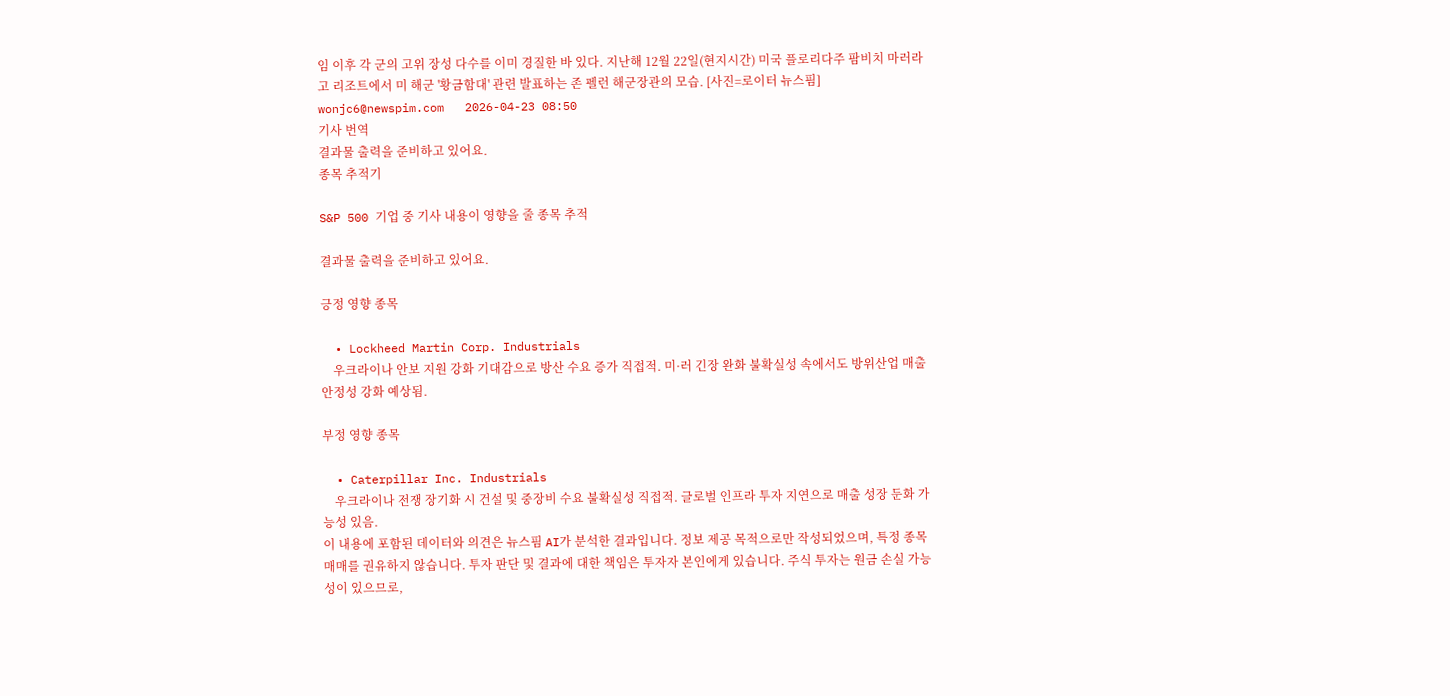임 이후 각 군의 고위 장성 다수를 이미 경질한 바 있다. 지난해 12월 22일(현지시간) 미국 플로리다주 팜비치 마러라고 리조트에서 미 해군 '황금함대' 관련 발표하는 존 펠런 해군장관의 모습. [사진=로이터 뉴스핌] wonjc6@newspim.com   2026-04-23 08:50
기사 번역
결과물 출력을 준비하고 있어요.
종목 추적기

S&P 500 기업 중 기사 내용이 영향을 줄 종목 추적

결과물 출력을 준비하고 있어요.

긍정 영향 종목

  • Lockheed Martin Corp. Industrials
    우크라이나 안보 지원 강화 기대감으로 방산 수요 증가 직접적. 미·러 긴장 완화 불확실성 속에서도 방위산업 매출 안정성 강화 예상됨.

부정 영향 종목

  • Caterpillar Inc. Industrials
    우크라이나 전쟁 장기화 시 건설 및 중장비 수요 불확실성 직접적. 글로벌 인프라 투자 지연으로 매출 성장 둔화 가능성 있음.
이 내용에 포함된 데이터와 의견은 뉴스핌 AI가 분석한 결과입니다. 정보 제공 목적으로만 작성되었으며, 특정 종목 매매를 권유하지 않습니다. 투자 판단 및 결과에 대한 책임은 투자자 본인에게 있습니다. 주식 투자는 원금 손실 가능성이 있으므로,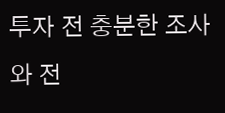투자 전 충분한 조사와 전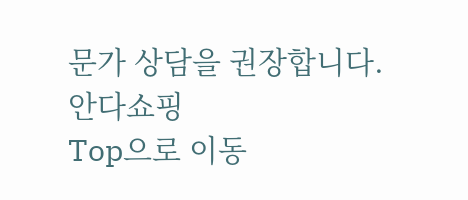문가 상담을 권장합니다.
안다쇼핑
Top으로 이동